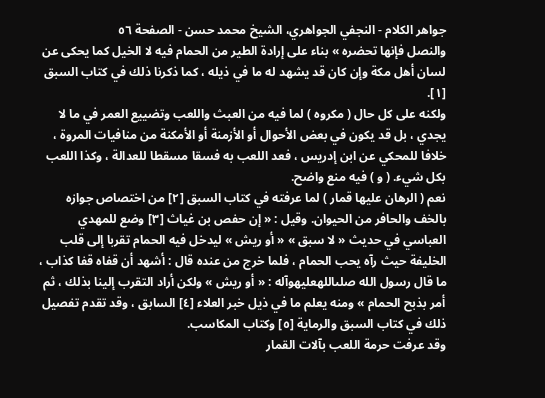جواهر الكلام - النجفي الجواهري، الشيخ محمد حسن - الصفحة ٥٦
والنصل فإنها تحضره » بناء على إرادة الطير من الحمام فيه لا الخيل كما يحكى عن لسان أهل مكة وإن كان قد يشهد له ما في ذيله ، كما ذكرنا ذلك في كتاب السبق [١].
ولكنه على كل حال ( مكروه ) لما فيه من العبث واللعب وتضييع العمر في ما لا يجدي ، بل قد يكون في بعض الأحوال أو الأزمنة أو الأمكنة من منافيات المروة ، خلافا للمحكي عن ابن إدريس ، فعد اللعب به فسقا مسقطا للعدالة ، وكذا اللعب بكل شيء. ( و ) فيه منع واضح.
نعم ( الرهان عليها قمار ) لما عرفته في كتاب السبق [٢] من اختصاص جوازه بالخف والحافر من الحيوان. وقيل : « إن حفص بن غياث [٣] وضع للمهدي العباسي في حديث « لا سبق » « أو ريش » ليدخل فيه الحمام تقربا إلى قلب الخليفة حيث رآه يحب الحمام ، فلما خرج من عنده قال : أشهد أن قفاه قفا كذاب ، ما قال رسول الله صلىاللهعليهوآله : « أو ريش » ولكن أراد التقرب إلينا بذلك ، ثم أمر بذبح الحمام » ومنه يعلم ما في ذيل خبر العلاء [٤] السابق ، وقد تقدم تفصيل ذلك في كتاب السبق والرماية [٥] وكتاب المكاسب.
وقد عرفت حرمة اللعب بآلات القمار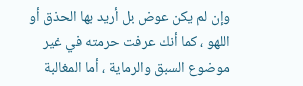وإن لم يكن عوض بل أريد بها الحذق أو اللهو ، كما أنك عرفت حرمته في غير موضوع السبق والرماية ، أما المغالبة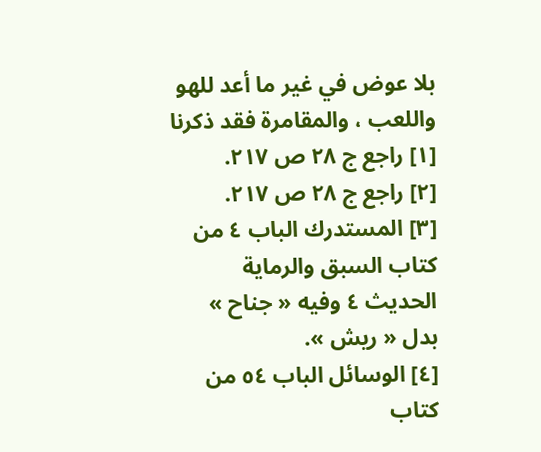بلا عوض في غير ما أعد للهو واللعب ، والمقامرة فقد ذكرنا
[١] راجع ج ٢٨ ص ٢١٧.
[٢] راجع ج ٢٨ ص ٢١٧.
[٣] المستدرك الباب ٤ من كتاب السبق والرماية الحديث ٤ وفيه « جناح » بدل « ريش ».
[٤] الوسائل الباب ٥٤ من كتاب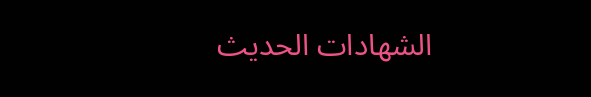الشهادات الحديث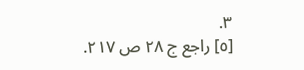٣.
[٥] راجع ج ٢٨ ص ٢١٧.